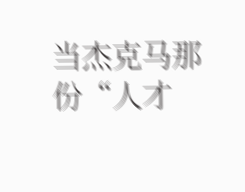当杰克马那份“人才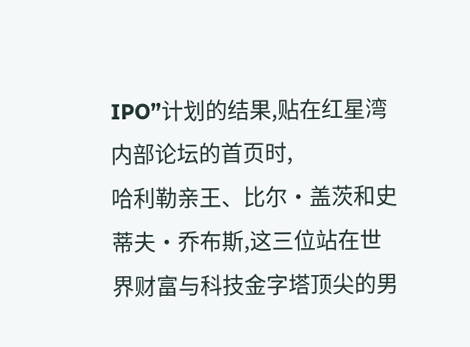IPO”计划的结果,贴在红星湾内部论坛的首页时,
哈利勒亲王、比尔·盖茨和史蒂夫·乔布斯,这三位站在世界财富与科技金字塔顶尖的男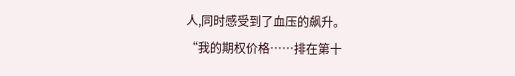人,同时感受到了血压的飙升。
“我的期权价格……排在第十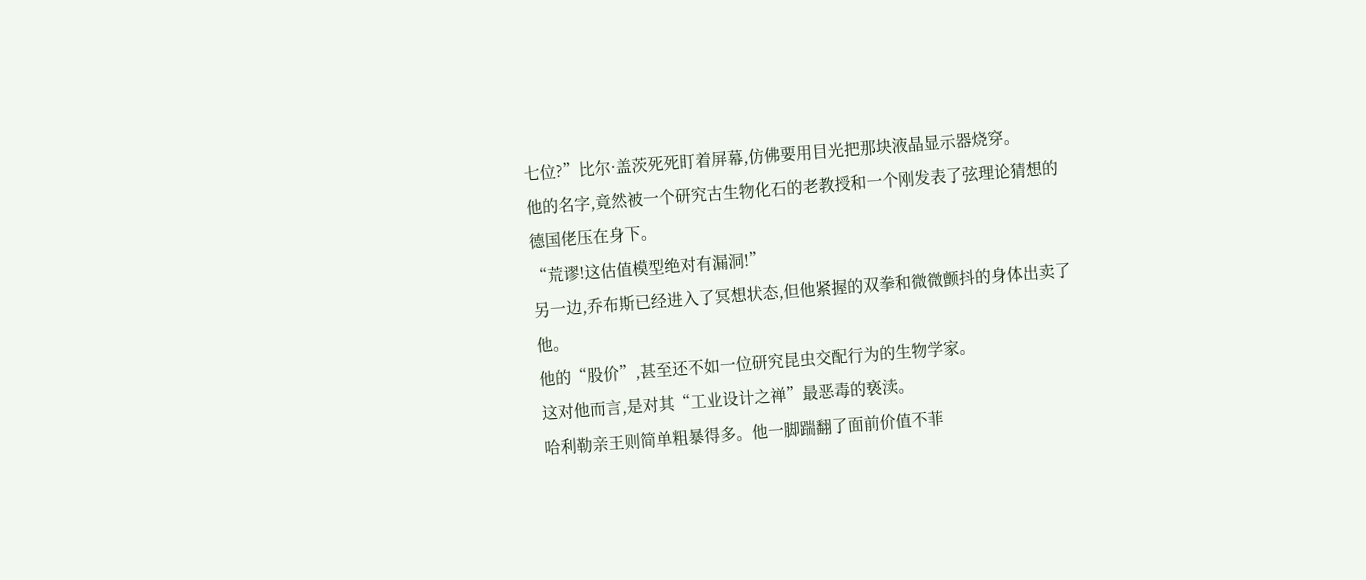七位?”比尔·盖茨死死盯着屏幕,仿佛要用目光把那块液晶显示器烧穿。
他的名字,竟然被一个研究古生物化石的老教授和一个刚发表了弦理论猜想的德国佬压在身下。
“荒谬!这估值模型绝对有漏洞!”
另一边,乔布斯已经进入了冥想状态,但他紧握的双拳和微微颤抖的身体出卖了他。
他的“股价”,甚至还不如一位研究昆虫交配行为的生物学家。
这对他而言,是对其“工业设计之禅”最恶毒的亵渎。
哈利勒亲王则简单粗暴得多。他一脚踹翻了面前价值不菲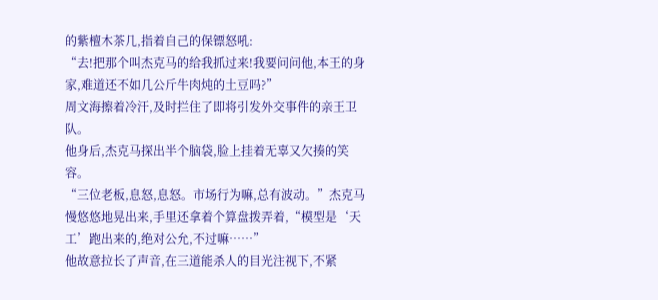的紫檀木茶几,指着自己的保镖怒吼:
“去!把那个叫杰克马的给我抓过来!我要问问他,本王的身家,难道还不如几公斤牛肉炖的土豆吗?”
周文海擦着冷汗,及时拦住了即将引发外交事件的亲王卫队。
他身后,杰克马探出半个脑袋,脸上挂着无辜又欠揍的笑容。
“三位老板,息怒,息怒。市场行为嘛,总有波动。”杰克马慢悠悠地晃出来,手里还拿着个算盘拨弄着,“模型是‘天工’跑出来的,绝对公允,不过嘛……”
他故意拉长了声音,在三道能杀人的目光注视下,不紧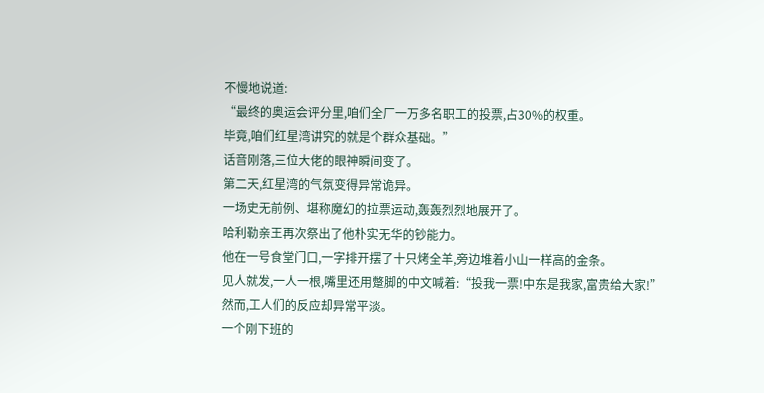不慢地说道:
“最终的奥运会评分里,咱们全厂一万多名职工的投票,占30%的权重。
毕竟,咱们红星湾讲究的就是个群众基础。”
话音刚落,三位大佬的眼神瞬间变了。
第二天,红星湾的气氛变得异常诡异。
一场史无前例、堪称魔幻的拉票运动,轰轰烈烈地展开了。
哈利勒亲王再次祭出了他朴实无华的钞能力。
他在一号食堂门口,一字排开摆了十只烤全羊,旁边堆着小山一样高的金条。
见人就发,一人一根,嘴里还用蹩脚的中文喊着:“投我一票!中东是我家,富贵给大家!”
然而,工人们的反应却异常平淡。
一个刚下班的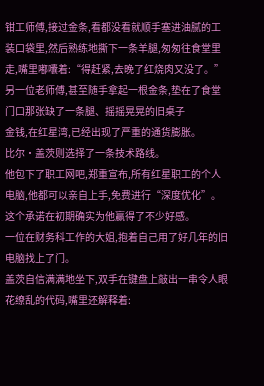钳工师傅,接过金条,看都没看就顺手塞进油腻的工装口袋里,然后熟练地撕下一条羊腿,匆匆往食堂里走,嘴里嘟囔着:“得赶紧,去晚了红烧肉又没了。”
另一位老师傅,甚至随手拿起一根金条,垫在了食堂门口那张缺了一条腿、摇摇晃晃的旧桌子
金钱,在红星湾,已经出现了严重的通货膨胀。
比尔·盖茨则选择了一条技术路线。
他包下了职工网吧,郑重宣布,所有红星职工的个人电脑,他都可以亲自上手,免费进行“深度优化”。
这个承诺在初期确实为他赢得了不少好感。
一位在财务科工作的大姐,抱着自己用了好几年的旧电脑找上了门。
盖茨自信满满地坐下,双手在键盘上敲出一串令人眼花缭乱的代码,嘴里还解释着: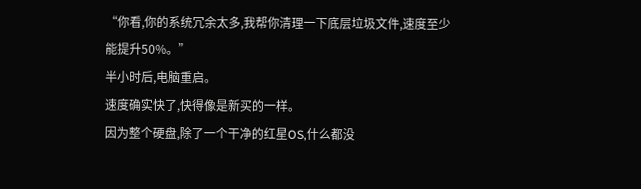“你看,你的系统冗余太多,我帮你清理一下底层垃圾文件,速度至少能提升50%。”
半小时后,电脑重启。
速度确实快了,快得像是新买的一样。
因为整个硬盘,除了一个干净的红星OS,什么都没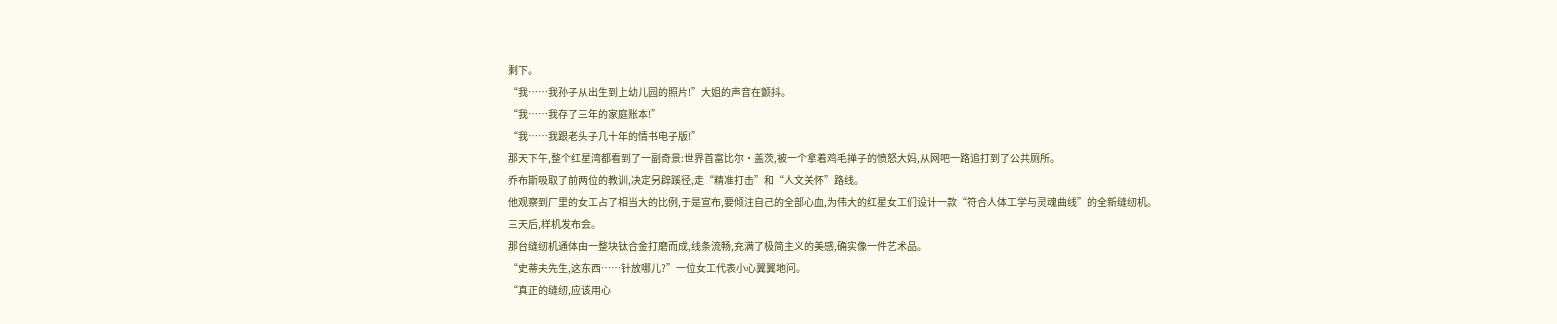剩下。
“我……我孙子从出生到上幼儿园的照片!”大姐的声音在颤抖。
“我……我存了三年的家庭账本!”
“我……我跟老头子几十年的情书电子版!”
那天下午,整个红星湾都看到了一副奇景:世界首富比尔·盖茨,被一个拿着鸡毛掸子的愤怒大妈,从网吧一路追打到了公共厕所。
乔布斯吸取了前两位的教训,决定另辟蹊径,走“精准打击”和“人文关怀”路线。
他观察到厂里的女工占了相当大的比例,于是宣布,要倾注自己的全部心血,为伟大的红星女工们设计一款“符合人体工学与灵魂曲线”的全新缝纫机。
三天后,样机发布会。
那台缝纫机通体由一整块钛合金打磨而成,线条流畅,充满了极简主义的美感,确实像一件艺术品。
“史蒂夫先生,这东西……针放哪儿?”一位女工代表小心翼翼地问。
“真正的缝纫,应该用心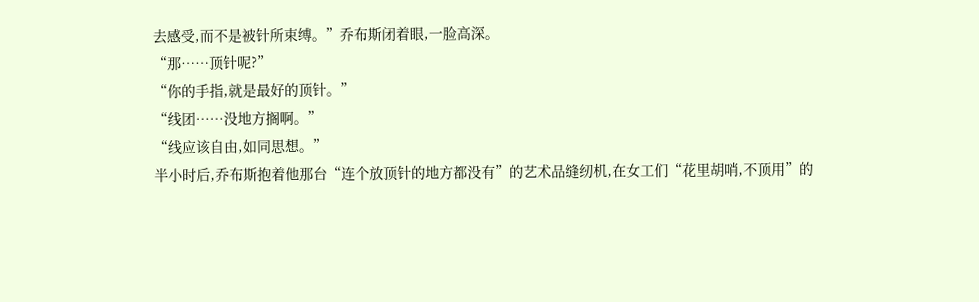去感受,而不是被针所束缚。”乔布斯闭着眼,一脸高深。
“那……顶针呢?”
“你的手指,就是最好的顶针。”
“线团……没地方搁啊。”
“线应该自由,如同思想。”
半小时后,乔布斯抱着他那台“连个放顶针的地方都没有”的艺术品缝纫机,在女工们“花里胡哨,不顶用”的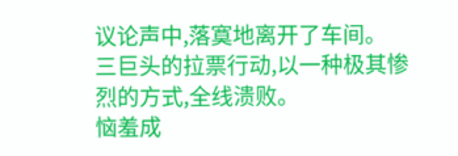议论声中,落寞地离开了车间。
三巨头的拉票行动,以一种极其惨烈的方式,全线溃败。
恼羞成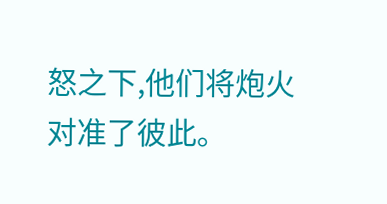怒之下,他们将炮火对准了彼此。